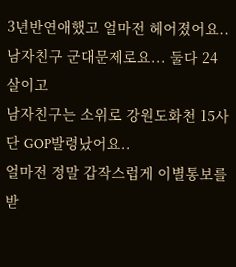3년반연애했고 얼마전 헤어졌어요..
남자친구 군대문제로요... 둘다 24살이고
남자친구는 소위로 강원도화천 15사단 GOP발령났어요..
얼마전 정말 갑작스럽게 이별통보를 받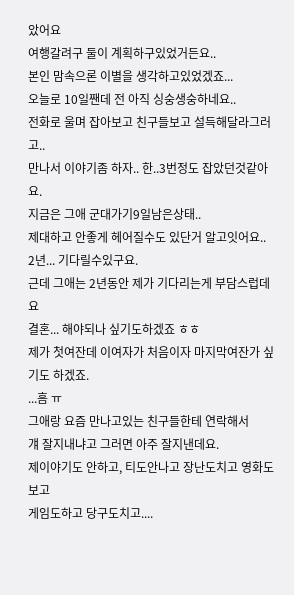았어요
여행갈려구 둘이 계획하구있었거든요..
본인 맘속으론 이별을 생각하고있었겠죠...
오늘로 10일짼데 전 아직 싱숭생숭하네요..
전화로 울며 잡아보고 친구들보고 설득해달라그러고..
만나서 이야기좀 하자.. 한..3번정도 잡았던것같아요.
지금은 그애 군대가기9일남은상태..
제대하고 안좋게 헤어질수도 있단거 알고잇어요..
2년... 기다릴수있구요.
근데 그애는 2년동안 제가 기다리는게 부담스럽데요
결혼... 해야되나 싶기도하겠죠 ㅎㅎ
제가 첫여잔데 이여자가 처음이자 마지막여잔가 싶기도 하겠죠.
...흠 ㅠ
그애랑 요즘 만나고있는 친구들한테 연락해서
걔 잘지내냐고 그러면 아주 잘지낸데요.
제이야기도 안하고, 티도안나고 장난도치고 영화도 보고
게임도하고 당구도치고....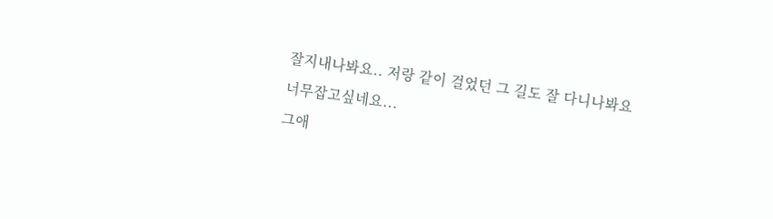잘지내나봐요.. 저랑 같이 걸었던 그 길도 잘 다니나봐요
너무잡고싶네요...
그애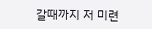갈때까지 저 미련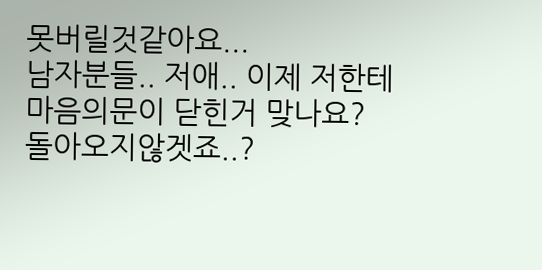못버릴것같아요...
남자분들.. 저애.. 이제 저한테 마음의문이 닫힌거 맞나요?
돌아오지않겟죠..?